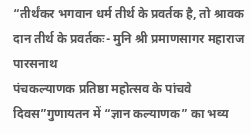“तीर्थंकर भगवान धर्म तीर्थ के प्रवर्तक है, तो श्रावक दान तीर्थ के प्रवर्तकः- मुनि श्री प्रमाणसागर महाराज
पारसनाथ
पंचकल्याणक प्रतिष्ठा महोत्सव के पांचवे दिवस”गुणायतन में “ज्ञान कल्याणक” का भव्य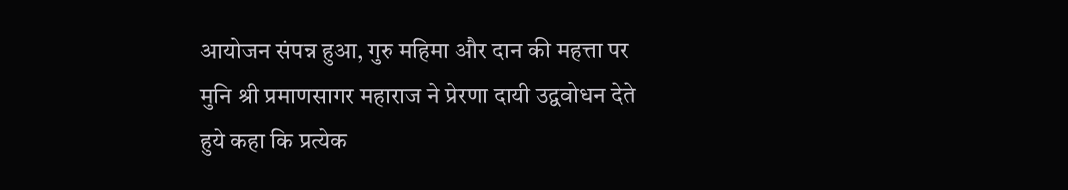आयोजन संपन्न हुआ, गुरु महिमा और दान की महत्ता पर मुनि श्री प्रमाणसागर महाराज ने प्रेरणा दायी उद्ववोधन देते हुये कहा कि प्रत्येक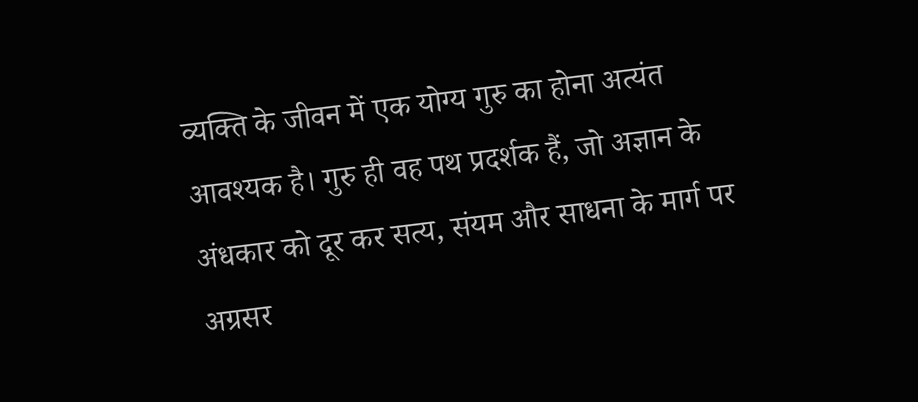व्यक्ति के जीवन में एक योग्य गुरु का होना अत्यंत आवश्यक है। गुरु ही वह पथ प्रदर्शक हैं, जो अज्ञान के अंधकार को दूर कर सत्य, संयम और साधना के मार्ग पर अग्रसर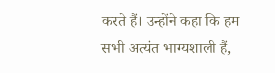करते हैं। उन्होंने कहा कि हम सभी अत्यंत भाग्यशाली हैं,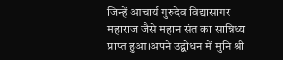जिन्हें आचार्य गुरुदेव विद्यासागर महाराज जैसे महान संत का सान्निध्य प्राप्त हुआ।अपने उद्बोधन में मुनि श्री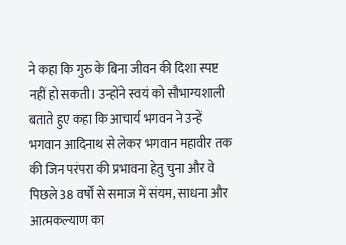ने कहा कि गुरु के बिना जीवन की दिशा स्पष्ट नहीं हो सकती। उन्होंने स्वयं को सौभाग्यशाली बताते हुए कहा कि आचार्य भगवन ने उन्हें भगवान आदिनाथ से लेकर भगवान महावीर तक की जिन परंपरा की प्रभावना हेतु चुना और वे पिछले 38 वर्षों से समाज में संयम, साधना और आत्मकल्याण का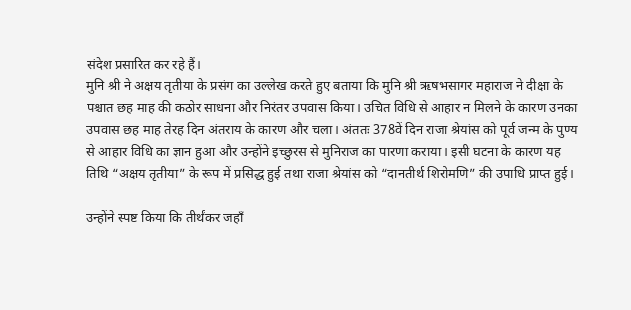संदेश प्रसारित कर रहे हैं।
मुनि श्री ने अक्षय तृतीया के प्रसंग का उल्लेख करते हुए बताया कि मुनि श्री ऋषभसागर महाराज ने दीक्षा के पश्चात छह माह की कठोर साधना और निरंतर उपवास किया। उचित विधि से आहार न मिलने के कारण उनका उपवास छह माह तेरह दिन अंतराय के कारण और चला। अंततः 378वें दिन राजा श्रेयांस को पूर्व जन्म के पुण्य से आहार विधि का ज्ञान हुआ और उन्होंने इच्छुरस से मुनिराज का पारणा कराया। इसी घटना के कारण यह तिथि “अक्षय तृतीया” के रूप में प्रसिद्ध हुई तथा राजा श्रेयांस को “दानतीर्थ शिरोमणि” की उपाधि प्राप्त हुई।

उन्होंने स्पष्ट किया कि तीर्थंकर जहाँ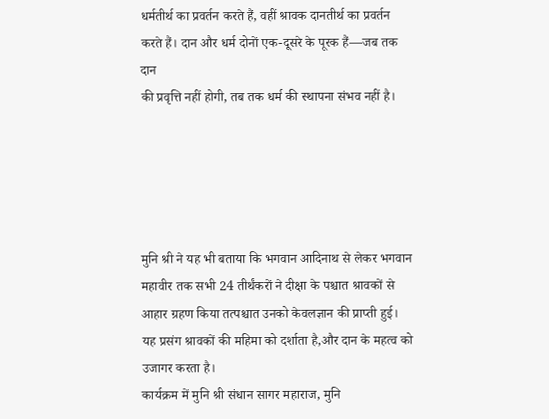धर्मतीर्थ का प्रवर्तन करते हैं, वहीं श्रावक दानतीर्थ का प्रवर्तन करते हैं। दान और धर्म दोनों एक-दूसरे के पूरक हैं—जब तक दान
की प्रवृत्ति नहीं होगी, तब तक धर्म की स्थापना संभव नहीं है।





मुनि श्री ने यह भी बताया कि भगवान आदिनाथ से लेकर भगवान महावीर तक सभी 24 तीर्थंकरों ने दीक्षा के पश्चात श्रावकों से आहार ग्रहण किया तत्पश्चात उनको केवलज्ञान की प्राप्ती हुई। यह प्रसंग श्रावकों की महिमा को दर्शाता है,और दान के महत्व को उजागर करता है।
कार्यक्रम में मुनि श्री संधान सागर महाराज, मुनि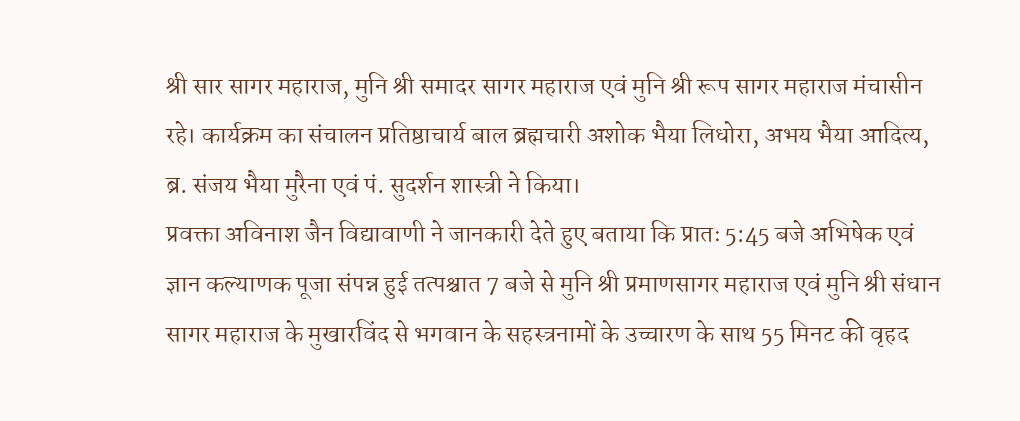श्री सार सागर महाराज, मुनि श्री समादर सागर महाराज एवं मुनि श्री रूप सागर महाराज मंचासीन रहे। कार्यक्रम का संचालन प्रतिष्ठाचार्य बाल ब्रह्मचारी अशोक भैया लिधोरा, अभय भैया आदित्य, ब्र. संजय भैया मुरैना एवं पं. सुदर्शन शास्त्री ने किया।
प्रवक्ता अविनाश जैन विद्यावाणी ने जानकारी देते हुए बताया कि प्रातः 5:45 बजे अभिषेक एवं ज्ञान कल्याणक पूजा संपन्न हुई तत्पश्चात 7 बजे से मुनि श्री प्रमाणसागर महाराज एवं मुनि श्री संधान सागर महाराज के मुखारविंद से भगवान के सहस्त्रनामों के उच्चारण के साथ 55 मिनट की वृहद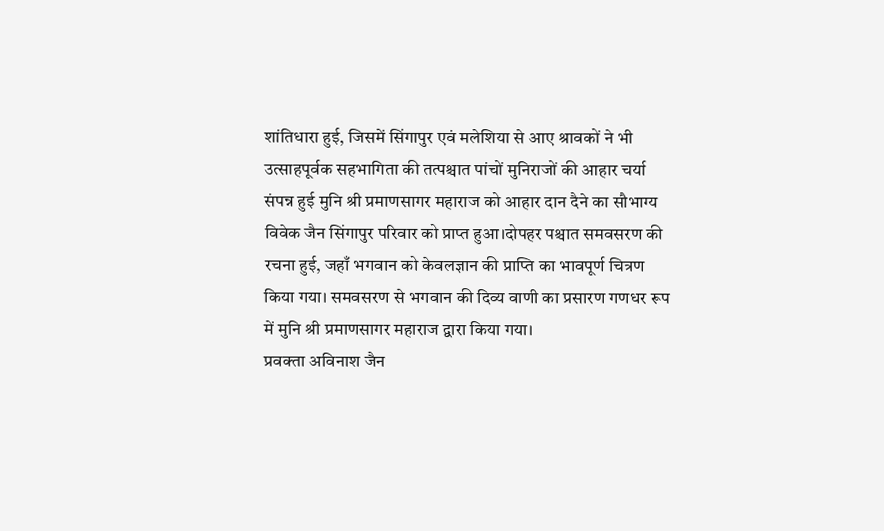शांतिधारा हुई, जिसमें सिंगापुर एवं मलेशिया से आए श्रावकों ने भी उत्साहपूर्वक सहभागिता की तत्पश्चात पांचों मुनिराजों की आहार चर्या संपन्न हुई मुनि श्री प्रमाणसागर महाराज को आहार दान दैने का सौभाग्य विवेक जैन सिंगापुर परिवार को प्राप्त हुआ।दोपहर पश्चात समवसरण की रचना हुई, जहाँ भगवान को केवलज्ञान की प्राप्ति का भावपूर्ण चित्रण किया गया। समवसरण से भगवान की दिव्य वाणी का प्रसारण गणधर रूप में मुनि श्री प्रमाणसागर महाराज द्वारा किया गया।
प्रवक्ता अविनाश जैन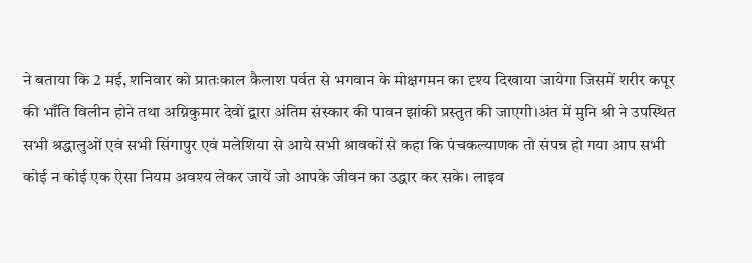ने बताया कि 2 मई, शनिवार को प्रातःकाल कैलाश पर्वत से भगवान के मोक्षगमन का दृश्य दिखाया जायेगा जिसमें शरीर कपूर की भाँति विलीन होने तथा अग्निकुमार देवों द्वारा अंतिम संस्कार की पावन झांकी प्रस्तुत की जाएगी।अंत में मुनि श्री ने उपस्थित सभी श्रद्धालुओं एवं सभी सिंगापुर एवं मलेशिया से आये सभी श्रावकों से कहा कि पंचकल्याणक तो संपन्न हो गया आप सभी कोई न कोई एक ऐसा नियम अवश्य लेकर जायें जो आपके जीवन का उद्धार कर सके। लाइव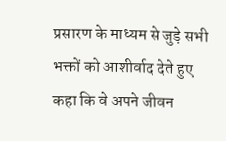प्रसारण के माध्यम से जुड़े सभी भक्तों को आशीर्वाद देते हुए कहा कि वे अपने जीवन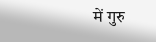में गुरु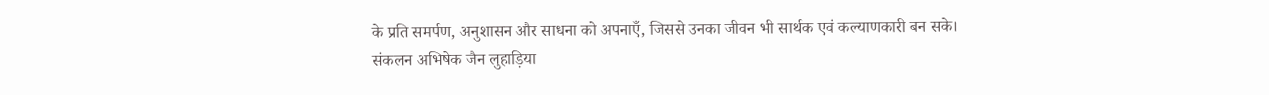के प्रति समर्पण, अनुशासन और साधना को अपनाएँ, जिससे उनका जीवन भी सार्थक एवं कल्याणकारी बन सके।
संकलन अभिषेक जैन लुहाड़िया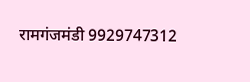रामगंजमंडी 9929747312